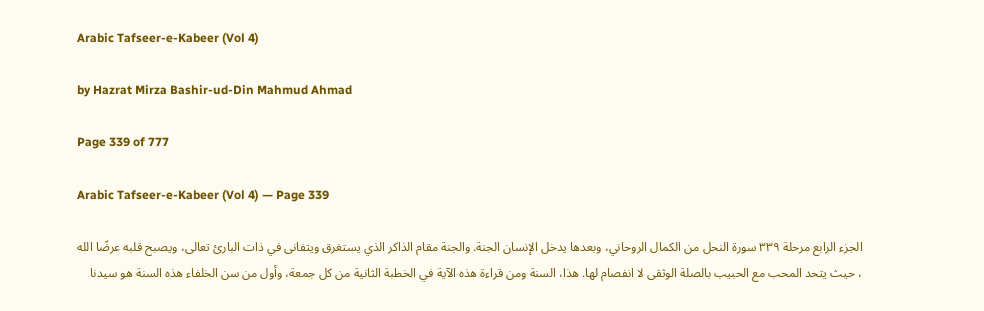Arabic Tafseer-e-Kabeer (Vol 4)

by Hazrat Mirza Bashir-ud-Din Mahmud Ahmad

Page 339 of 777

Arabic Tafseer-e-Kabeer (Vol 4) — Page 339

الجزء الرابع مرحلة ۳۳۹ سورة النحل من الكمال الروحاني، وبعدها يدخل الإنسان الجنة. والجنة مقام الذاكر الذي يستغرق ويتفانى في ذات البارئ تعالى، ويصبح قلبه عرضًا الله ، حيث يتحد المحب مع الحبيب بالصلة الوثقى لا انفصام لها. هذا، السنة ومن قراءة هذه الآية في الخطبة الثانية من كل جمعة، وأول من سن الخلفاء هذه السنة هو سيدنا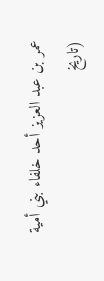عمر بن عبد العزيز أحد خلفاء بني أمية (تاريخ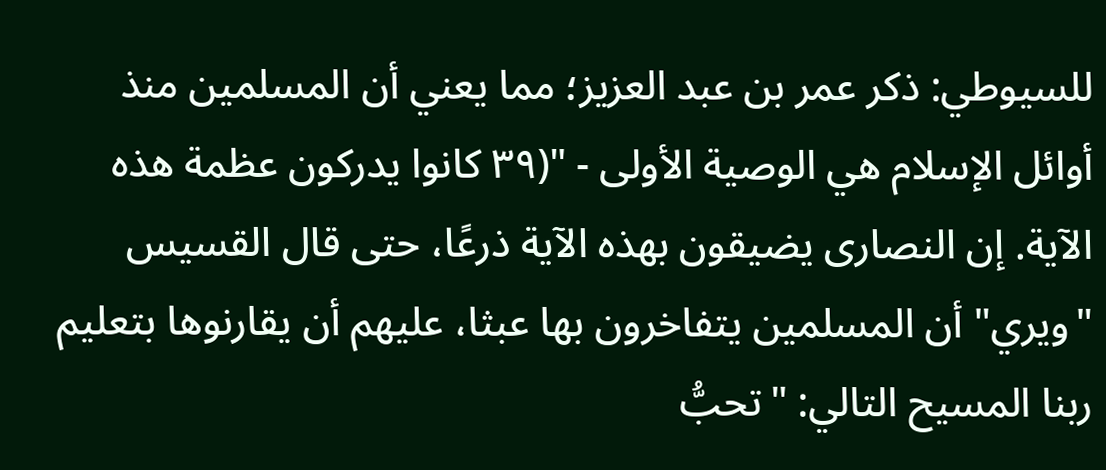للسيوطي: ذكر عمر بن عبد العزيز؛ مما يعني أن المسلمين منذ أوائل الإسلام هي الوصية الأولى - "(۳۹ كانوا يدركون عظمة هذه الآية. إن النصارى يضيقون بهذه الآية ذرعًا، حتى قال القسيس "ويري" أن المسلمين يتفاخرون بها عبثا، عليهم أن يقارنوها بتعليم ربنا المسيح التالي: "تحبُّ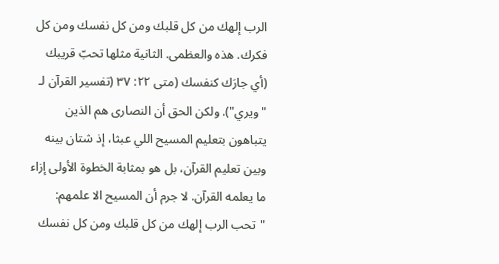الرب إلهك من كل قلبك ومن كل نفسك ومن كل فكرك. هذه والعظمى. الثانية مثلها تحبّ قريبك (أي جارَك كنفسك (متى ٢٢: ٣٧ (تفسير القرآن لـ "ويري"). ولكن الحق أن النصارى هم الذين يتباهون بتعليم المسيح اللي عبثا، إذ شتان بينه وبين تعليم القرآن، بل هو بمثابة الخطوة الأولى إزاء ما يعلمه القرآن. لا جرم أن المسيح الا علمهم: "تحب الرب إلهك من كل قلبك ومن كل نفسك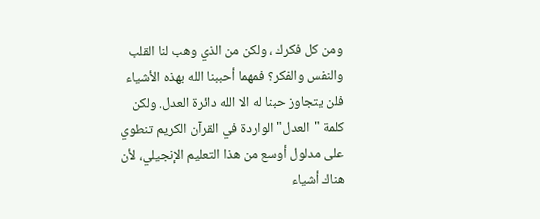ومن كل فكرك ، ولكن من الذي وهب لنا القلب والنفس والفكر؟ فمهما أحببنا الله بهذه الأشياء فلن يتجاوز حبنا له الا الله دائرة العدل. ولكن كلمة "العدل" الواردة في القرآن الكريم تنطوي على مدلول أوسع من هذا التعليم الإنجيلي، لأن هناك أشياء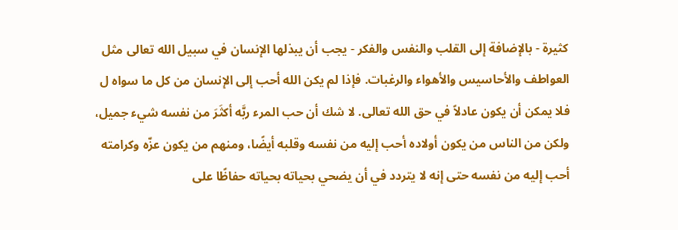كثيرة - بالإضافة إلى القلب والنفس والفكر - يجب أن يبذلها الإنسان في سبيل الله تعالى مثل العواطف والأحاسيس والأهواء والرغبات. فإذا لم يكن الله أحب إلى الإنسان من كل ما سواه ل فلا يمكن أن يكون عادلاً في حق الله تعالى. لا شك أن حب المرء ربَّه أكثَرَ من نفسه شيء جميل، ولكن من الناس من يكون أولاده أحب إليه من نفسه وقلبه أيضًا، ومنهم من يكون عزّه وكرامته أحب إليه من نفسه حتى إنه لا يتردد في أن يضحي بحياته بحياته حفاظًا على